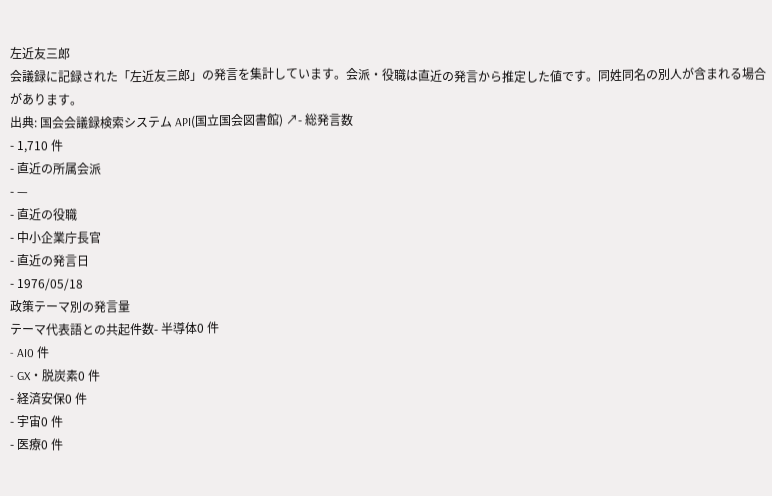左近友三郎
会議録に記録された「左近友三郎」の発言を集計しています。会派・役職は直近の発言から推定した値です。同姓同名の別人が含まれる場合があります。
出典: 国会会議録検索システム API(国立国会図書館) ↗- 総発言数
- 1,710 件
- 直近の所属会派
- —
- 直近の役職
- 中小企業庁長官
- 直近の発言日
- 1976/05/18
政策テーマ別の発言量
テーマ代表語との共起件数- 半導体0 件
- AI0 件
- GX・脱炭素0 件
- 経済安保0 件
- 宇宙0 件
- 医療0 件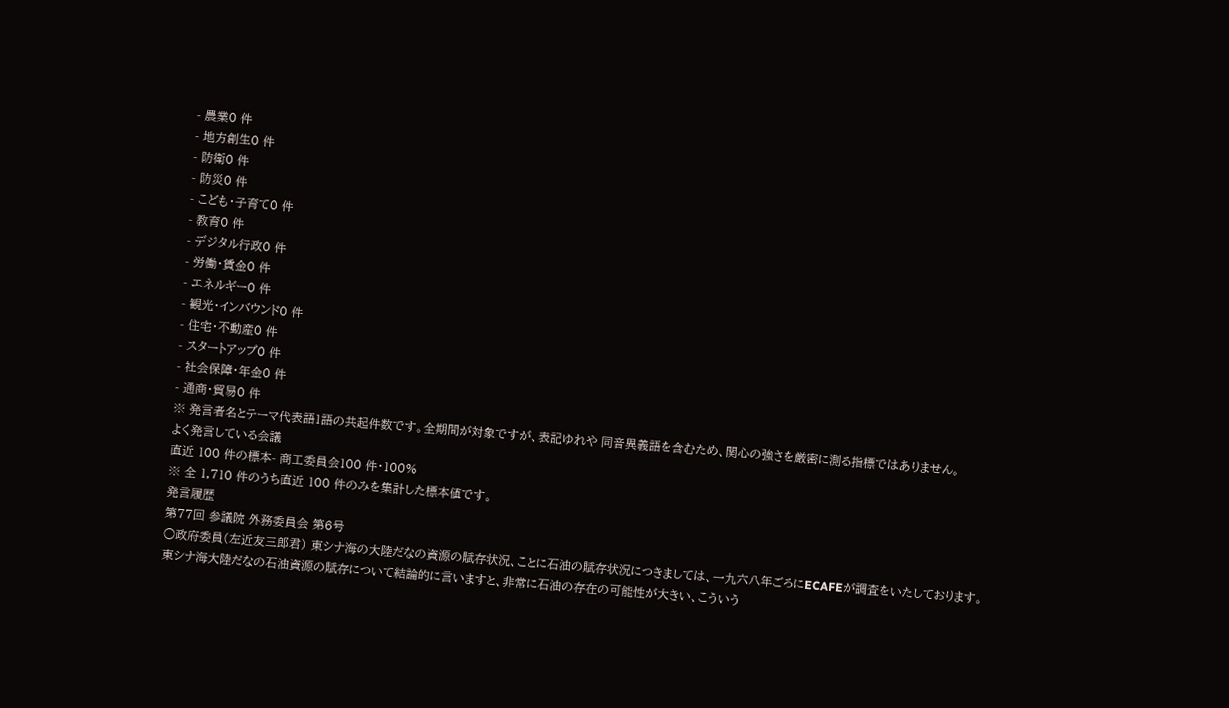- 農業0 件
- 地方創生0 件
- 防衛0 件
- 防災0 件
- こども・子育て0 件
- 教育0 件
- デジタル行政0 件
- 労働・賃金0 件
- エネルギー0 件
- 観光・インバウンド0 件
- 住宅・不動産0 件
- スタートアップ0 件
- 社会保障・年金0 件
- 通商・貿易0 件
※ 発言者名とテーマ代表語1語の共起件数です。全期間が対象ですが、表記ゆれや 同音異義語を含むため、関心の強さを厳密に測る指標ではありません。
よく発言している会議
直近 100 件の標本- 商工委員会100 件・100%
※ 全 1,710 件のうち直近 100 件のみを集計した標本値です。
発言履歴
第77回 参議院 外務委員会 第6号
○政府委員(左近友三郎君) 東シナ海の大陸だなの資源の賦存状況、ことに石油の賦存状況につきましては、一九六八年ごろにECAFEが調査をいたしております。東シナ海大陸だなの石油資源の賦存について結論的に言いますと、非常に石油の存在の可能性が大きい、こういう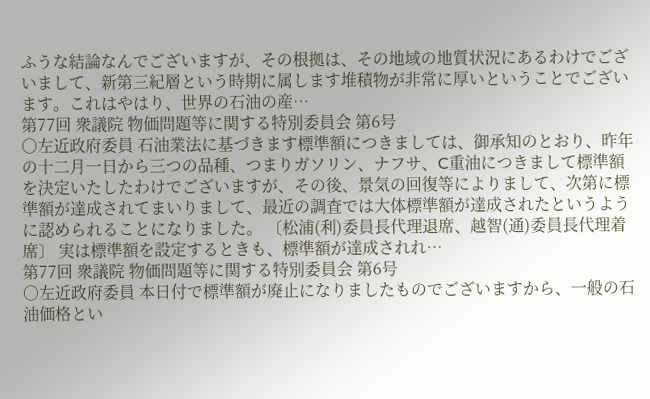ふうな結論なんでございますが、その根拠は、その地域の地質状況にあるわけでございまして、新第三紀層という時期に属します堆積物が非常に厚いということでございます。これはやはり、世界の石油の産…
第77回 衆議院 物価問題等に関する特別委員会 第6号
○左近政府委員 石油業法に基づきます標準額につきましては、御承知のとおり、昨年の十二月一日から三つの品種、つまりガソリン、ナフサ、C重油につきまして標準額を決定いたしたわけでございますが、その後、景気の回復等によりまして、次第に標準額が達成されてまいりまして、最近の調査では大体標準額が達成されたというように認められることになりました。 〔松浦(利)委員長代理退席、越智(通)委員長代理着席〕 実は標準額を設定するときも、標準額が達成されれ…
第77回 衆議院 物価問題等に関する特別委員会 第6号
○左近政府委員 本日付で標準額が廃止になりましたものでございますから、一般の石油価格とい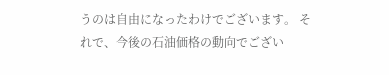うのは自由になったわけでございます。 それで、今後の石油価格の動向でござい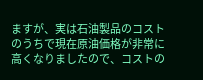ますが、実は石油製品のコストのうちで現在原油価格が非常に高くなりましたので、コストの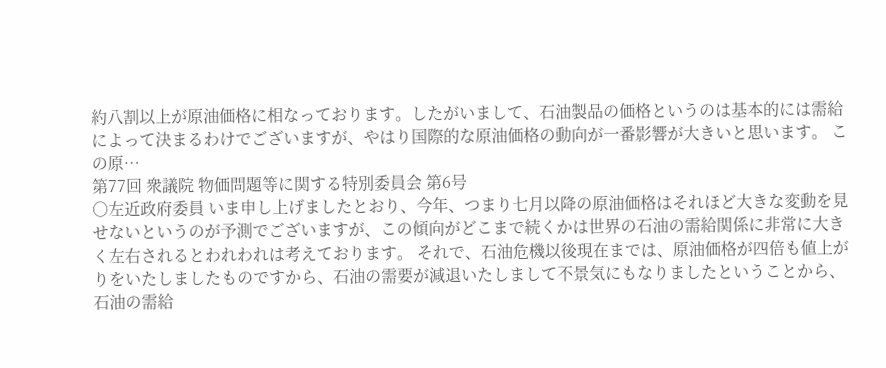約八割以上が原油価格に相なっております。したがいまして、石油製品の価格というのは基本的には需給によって決まるわけでございますが、やはり国際的な原油価格の動向が一番影響が大きいと思います。 この原…
第77回 衆議院 物価問題等に関する特別委員会 第6号
○左近政府委員 いま申し上げましたとおり、今年、つまり七月以降の原油価格はそれほど大きな変動を見せないというのが予測でございますが、この傾向がどこまで続くかは世界の石油の需給関係に非常に大きく左右されるとわれわれは考えております。 それで、石油危機以後現在までは、原油価格が四倍も値上がりをいたしましたものですから、石油の需要が減退いたしまして不景気にもなりましたということから、石油の需給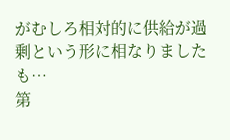がむしろ相対的に供給が過剰という形に相なりましたも…
第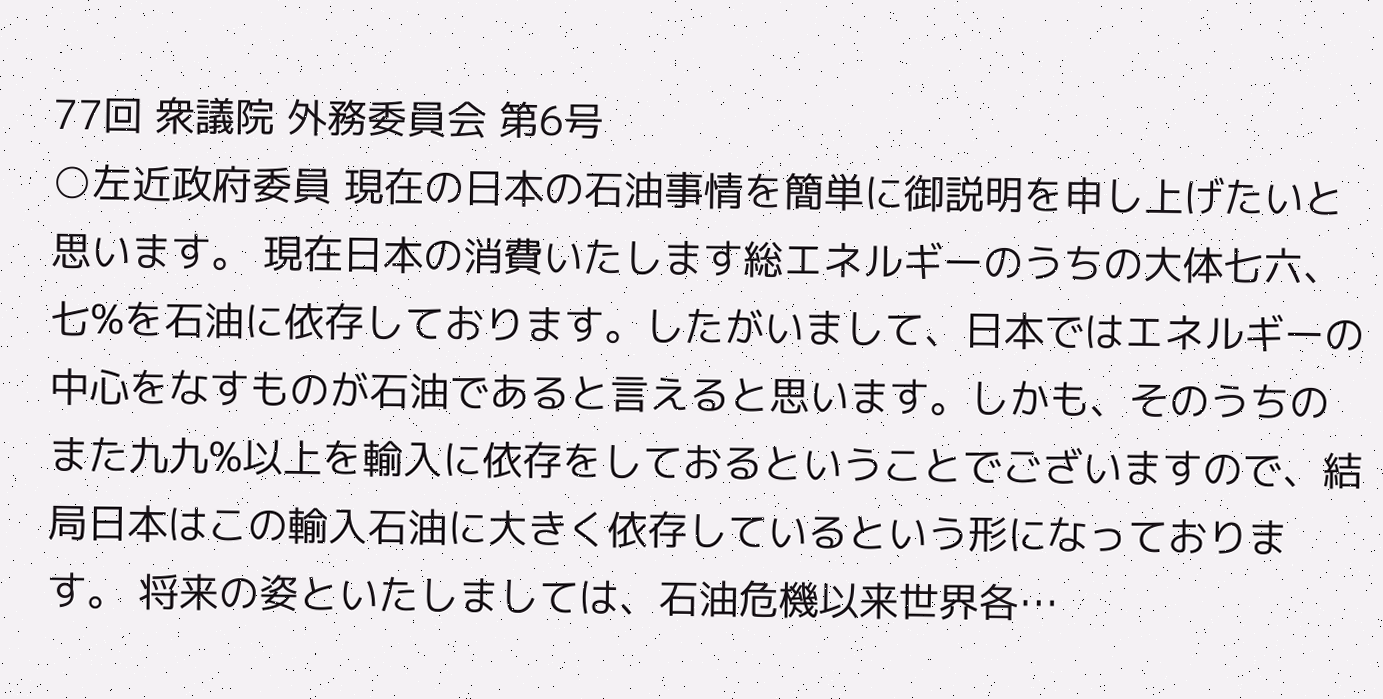77回 衆議院 外務委員会 第6号
○左近政府委員 現在の日本の石油事情を簡単に御説明を申し上げたいと思います。 現在日本の消費いたします総エネルギーのうちの大体七六、七%を石油に依存しております。したがいまして、日本ではエネルギーの中心をなすものが石油であると言えると思います。しかも、そのうちのまた九九%以上を輸入に依存をしておるということでございますので、結局日本はこの輸入石油に大きく依存しているという形になっております。 将来の姿といたしましては、石油危機以来世界各…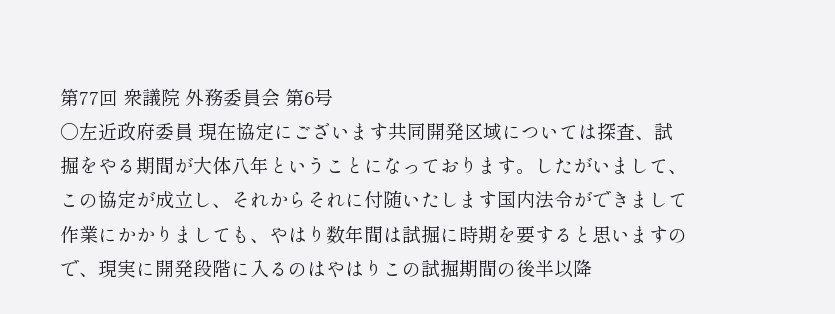第77回 衆議院 外務委員会 第6号
○左近政府委員 現在協定にございます共同開発区域については探査、試掘をやる期間が大体八年ということになっております。したがいまして、この協定が成立し、それからそれに付随いたします国内法令ができまして作業にかかりましても、やはり数年間は試掘に時期を要すると思いますので、現実に開発段階に入るのはやはりこの試掘期間の後半以降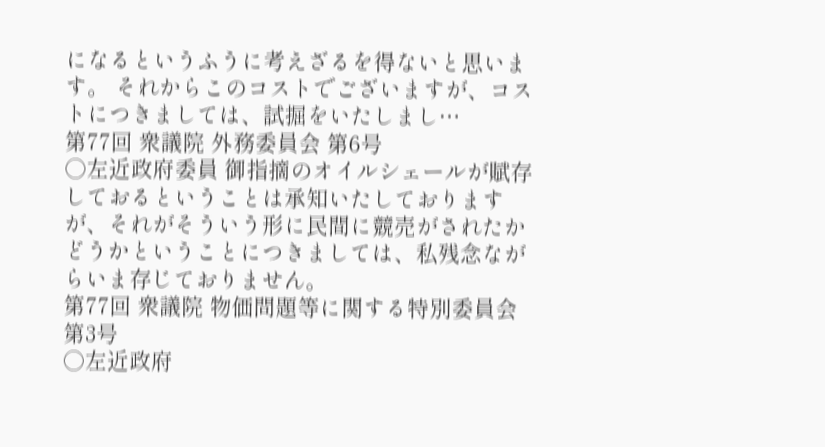になるというふうに考えざるを得ないと思います。 それからこのコストでございますが、コストにつきましては、試掘をいたしまし…
第77回 衆議院 外務委員会 第6号
○左近政府委員 御指摘のオイルシェールが賦存しておるということは承知いたしておりますが、それがそういう形に民間に競売がされたかどうかということにつきましては、私残念ながらいま存じておりません。
第77回 衆議院 物価問題等に関する特別委員会 第3号
○左近政府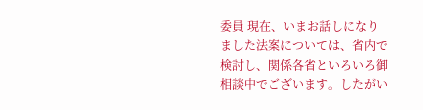委員 現在、いまお話しになりました法案については、省内で検討し、関係各省といろいろ御相談中でございます。したがい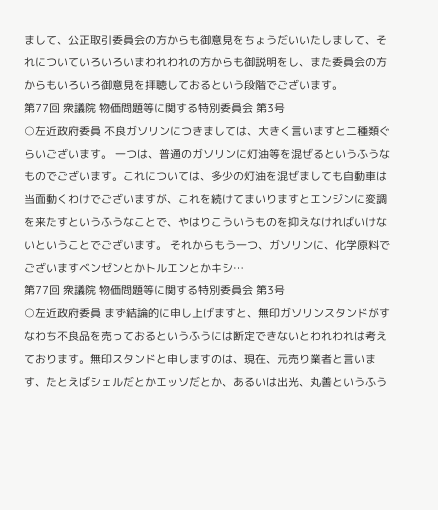まして、公正取引委員会の方からも御意見をちょうだいいたしまして、それについていろいろいまわれわれの方からも御説明をし、また委員会の方からもいろいろ御意見を拝聴しておるという段階でございます。
第77回 衆議院 物価問題等に関する特別委員会 第3号
○左近政府委員 不良ガソリンにつきましては、大きく言いますと二種類ぐらいございます。 一つは、普通のガソリンに灯油等を混ぜるというふうなものでございます。これについては、多少の灯油を混ぜましても自動車は当面動くわけでございますが、これを続けてまいりますとエンジンに変調を来たすというふうなことで、やはりこういうものを抑えなければいけないということでございます。 それからもう一つ、ガソリンに、化学原料でございますベンゼンとかトルエンとかキシ…
第77回 衆議院 物価問題等に関する特別委員会 第3号
○左近政府委員 まず結論的に申し上げますと、無印ガソリンスタンドがすなわち不良品を売っておるというふうには断定できないとわれわれは考えております。無印スタンドと申しますのは、現在、元売り業者と言います、たとえばシェルだとかエッソだとか、あるいは出光、丸善というふう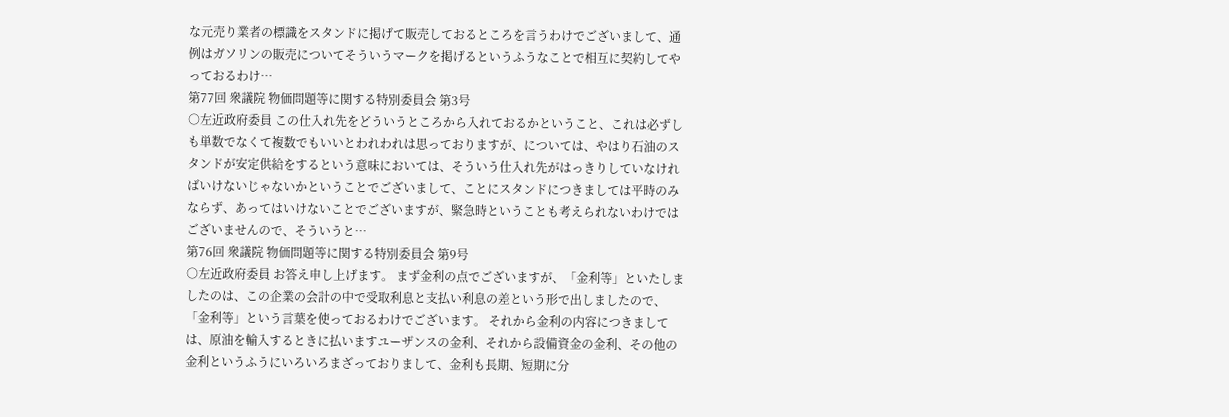な元売り業者の標識をスタンドに掲げて販売しておるところを言うわけでございまして、通例はガソリンの販売についてそういうマークを掲げるというふうなことで相互に契約してやっておるわけ…
第77回 衆議院 物価問題等に関する特別委員会 第3号
○左近政府委員 この仕入れ先をどういうところから入れておるかということ、これは必ずしも単数でなくて複数でもいいとわれわれは思っておりますが、については、やはり石油のスタンドが安定供給をするという意味においては、そういう仕入れ先がはっきりしていなければいけないじゃないかということでございまして、ことにスタンドにつきましては平時のみならず、あってはいけないことでございますが、緊急時ということも考えられないわけではございませんので、そういうと…
第76回 衆議院 物価問題等に関する特別委員会 第9号
○左近政府委員 お答え申し上げます。 まず金利の点でございますが、「金利等」といたしましたのは、この企業の会計の中で受取利息と支払い利息の差という形で出しましたので、「金利等」という言葉を使っておるわけでございます。 それから金利の内容につきましては、原油を輸入するときに払いますユーザンスの金利、それから設備資金の金利、その他の金利というふうにいろいろまざっておりまして、金利も長期、短期に分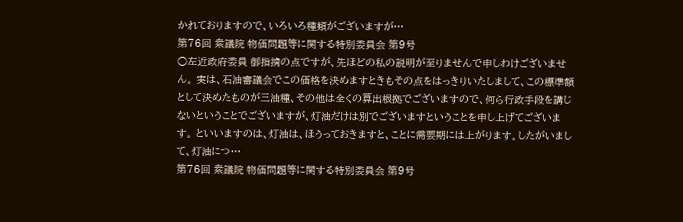かれておりますので、いろいろ種類がございますが…
第76回 衆議院 物価問題等に関する特別委員会 第9号
○左近政府委員 御指摘の点ですが、先ほどの私の説明が至りませんで申しわけございません。 実は、石油審議会でこの価格を決めますときもその点をはっきりいたしまして、この標準額として決めたものが三油種、その他は全くの算出根拠でございますので、何ら行政手段を講じないということでございますが、灯油だけは別でございますということを申し上げてございます。 といいますのは、灯油は、ほうっておきますと、ことに需要期には上がります。したがいまして、灯油につ…
第76回 衆議院 物価問題等に関する特別委員会 第9号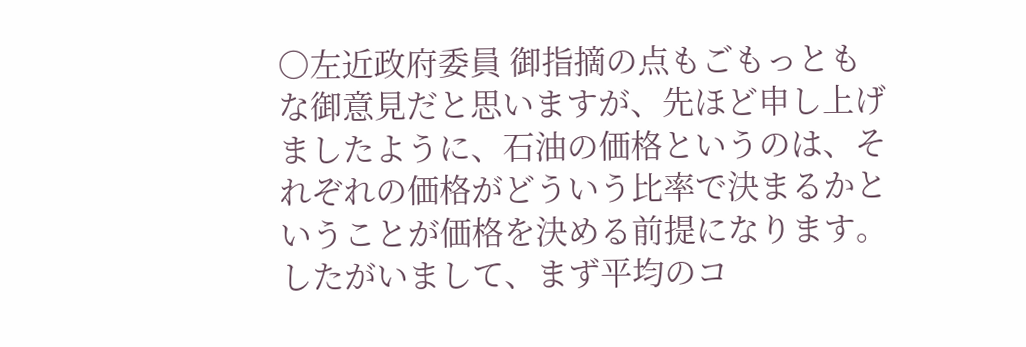○左近政府委員 御指摘の点もごもっともな御意見だと思いますが、先ほど申し上げましたように、石油の価格というのは、それぞれの価格がどういう比率で決まるかということが価格を決める前提になります。したがいまして、まず平均のコ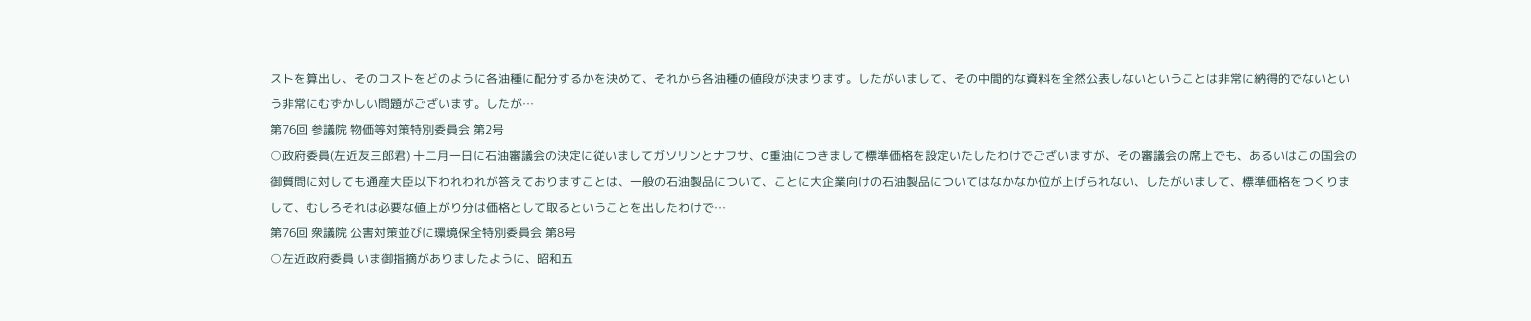ストを算出し、そのコストをどのように各油種に配分するかを決めて、それから各油種の値段が決まります。したがいまして、その中間的な資料を全然公表しないということは非常に納得的でないという非常にむずかしい問題がございます。したが…
第76回 参議院 物価等対策特別委員会 第2号
○政府委員(左近友三郎君) 十二月一日に石油審議会の決定に従いましてガソリンとナフサ、C重油につきまして標準価格を設定いたしたわけでございますが、その審議会の席上でも、あるいはこの国会の御質問に対しても通産大臣以下われわれが答えておりますことは、一般の石油製品について、ことに大企業向けの石油製品についてはなかなか位が上げられない、したがいまして、標準価格をつくりまして、むしろそれは必要な値上がり分は価格として取るということを出したわけで…
第76回 衆議院 公害対策並びに環境保全特別委員会 第8号
○左近政府委員 いま御指摘がありましたように、昭和五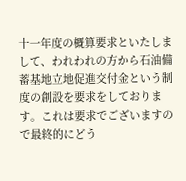十一年度の概算要求といたしまして、われわれの方から石油備蓄基地立地促進交付金という制度の創設を要求をしております。これは要求でございますので最終的にどう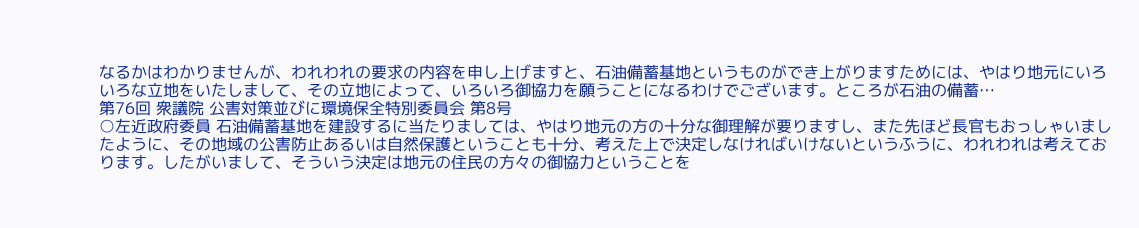なるかはわかりませんが、われわれの要求の内容を申し上げますと、石油備蓄基地というものができ上がりますためには、やはり地元にいろいろな立地をいたしまして、その立地によって、いろいろ御協力を願うことになるわけでございます。ところが石油の備蓄…
第76回 衆議院 公害対策並びに環境保全特別委員会 第8号
○左近政府委員 石油備蓄基地を建設するに当たりましては、やはり地元の方の十分な御理解が要りますし、また先ほど長官もおっしゃいましたように、その地域の公害防止あるいは自然保護ということも十分、考えた上で決定しなければいけないというふうに、われわれは考えております。したがいまして、そういう決定は地元の住民の方々の御協力ということを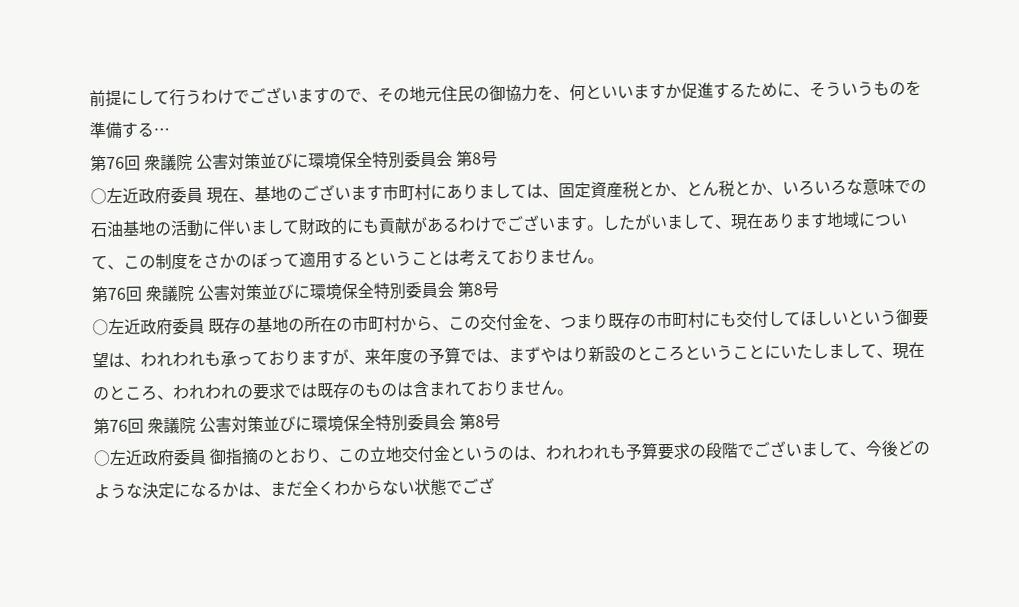前提にして行うわけでございますので、その地元住民の御協力を、何といいますか促進するために、そういうものを準備する…
第76回 衆議院 公害対策並びに環境保全特別委員会 第8号
○左近政府委員 現在、基地のございます市町村にありましては、固定資産税とか、とん税とか、いろいろな意味での石油基地の活動に伴いまして財政的にも貢献があるわけでございます。したがいまして、現在あります地域について、この制度をさかのぼって適用するということは考えておりません。
第76回 衆議院 公害対策並びに環境保全特別委員会 第8号
○左近政府委員 既存の基地の所在の市町村から、この交付金を、つまり既存の市町村にも交付してほしいという御要望は、われわれも承っておりますが、来年度の予算では、まずやはり新設のところということにいたしまして、現在のところ、われわれの要求では既存のものは含まれておりません。
第76回 衆議院 公害対策並びに環境保全特別委員会 第8号
○左近政府委員 御指摘のとおり、この立地交付金というのは、われわれも予算要求の段階でございまして、今後どのような決定になるかは、まだ全くわからない状態でござ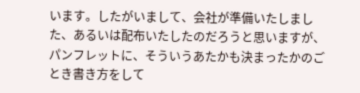います。したがいまして、会社が準備いたしました、あるいは配布いたしたのだろうと思いますが、パンフレットに、そういうあたかも決まったかのごとき書き方をして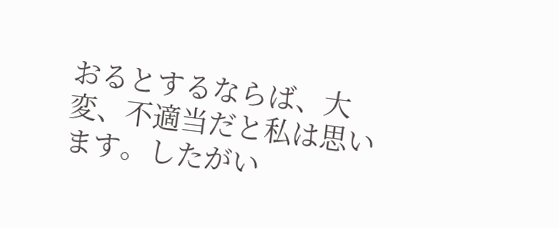おるとするならば、大変、不適当だと私は思います。したがい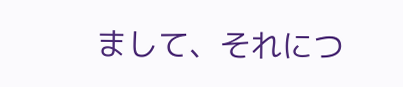まして、それにつ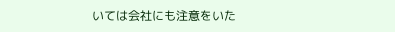いては会社にも注意をいた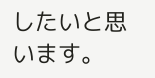したいと思います。